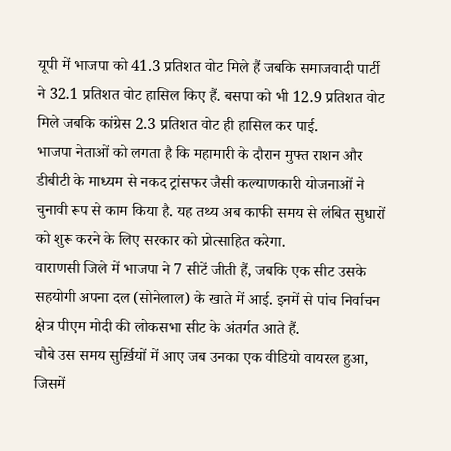यूपी में भाजपा को 41.3 प्रतिशत वोट मिले हैं जबकि समाजवादी पार्टी ने 32.1 प्रतिशत वोट हासिल किए हैं. बसपा को भी 12.9 प्रतिशत वोट मिले जबकि कांग्रेस 2.3 प्रतिशत वोट ही हासिल कर पाई.
भाजपा नेताओं को लगता है कि महामारी के दौरान मुफ्त राशन और डीबीटी के माध्यम से नकद ट्रांसफर जैसी कल्याणकारी योजनाओं ने चुनावी रूप से काम किया है. यह तथ्य अब काफी समय से लंबित सुधारों को शुरू करने के लिए सरकार को प्रोत्साहित करेगा.
वाराणसी जिले में भाजपा ने 7 सीटें जीती हैं, जबकि एक सीट उसके सहयोगी अपना दल (सोनेलाल) के खाते में आई. इनमें से पांच निर्वाचन क्षेत्र पीएम मोदी की लोकसभा सीट के अंतर्गत आते हैं.
चौबे उस समय सुर्ख़ियों में आए जब उनका एक वीडियो वायरल हुआ, जिसमें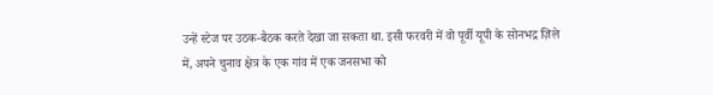उन्हें स्टेज पर उठक-बैठक करते देखा जा सकता था. इसी फरवरी में वो पूर्वी यूपी के सोनभद्र ज़िले में, अपने चुनाव क्षेत्र के एक गांव में एक जनसभा को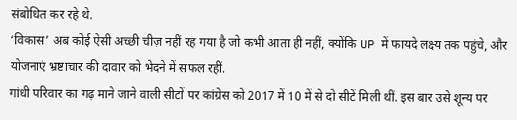संबोधित कर रहे थे.
‘विकास’ अब कोई ऐसी अच्छी चीज़ नहीं रह गया है जो कभी आता ही नहीं, क्योंकि UP में फायदे लक्ष्य तक पहुंचे, और योजनाएं भ्रष्टाचार की दावार को भेदने में सफल रहीं.
गांधी परिवार का गढ़ माने जाने वाली सीटों पर कांग्रेस को 2017 में 10 में से दो सीटें मिली थीं. इस बार उसे शून्य पर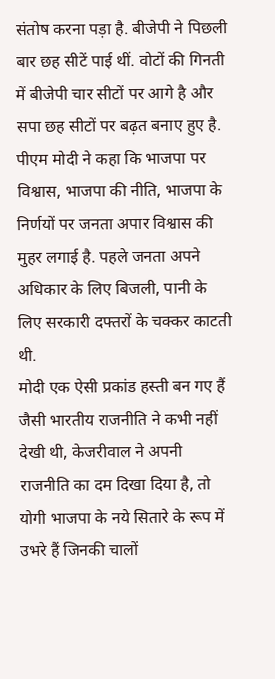संतोष करना पड़ा है. बीजेपी ने पिछली बार छह सीटें पाई थीं. वोटों की गिनती में बीजेपी चार सीटों पर आगे है और सपा छह सीटों पर बढ़त बनाए हुए है.
पीएम मोदी ने कहा कि भाजपा पर विश्वास, भाजपा की नीति, भाजपा के निर्णयों पर जनता अपार विश्वास की मुहर लगाई है. पहले जनता अपने अधिकार के लिए बिजली, पानी के लिए सरकारी दफ्तरों के चक्कर काटती थी.
मोदी एक ऐसी प्रकांड हस्ती बन गए हैं जैसी भारतीय राजनीति ने कभी नहीं देखी थी, केजरीवाल ने अपनी राजनीति का दम दिखा दिया है, तो योगी भाजपा के नये सितारे के रूप में उभरे हैं जिनकी चालों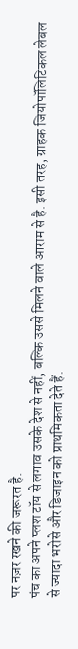पर नज़र रखने की जरूरत है.
पंच का अपने प्लश टॉय से लगाव उसके देश से नहीं, बल्कि उससे मिलने वाले आराम से है. इसी तरह, ग्राहक जियोपॉलिटिकल लेबल से ज्यादा भरोसे और डिजाइन को प्राथमिकता देते हैं.